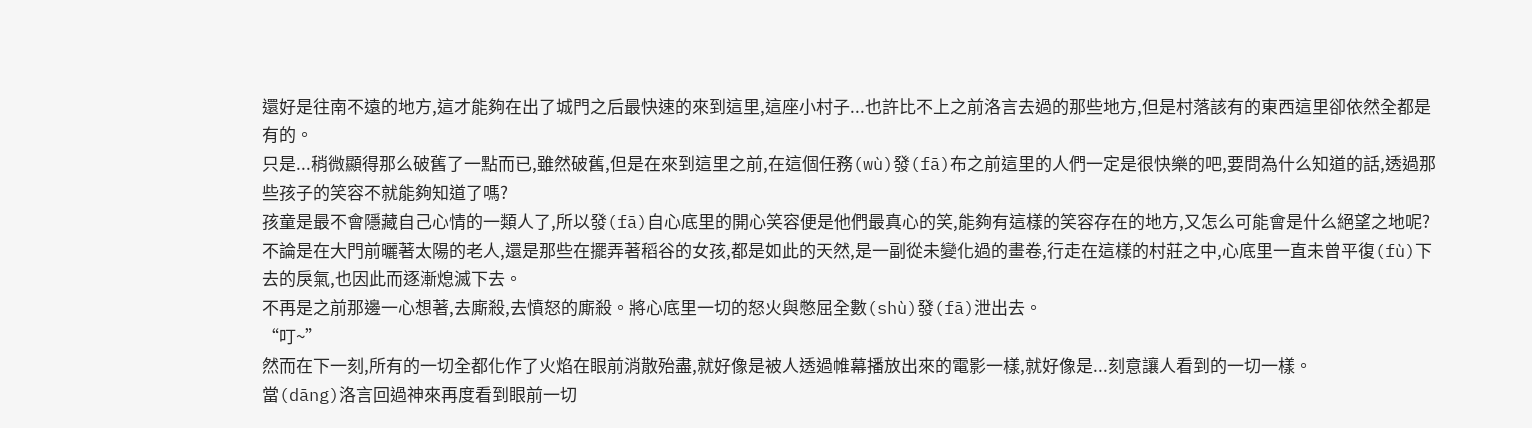還好是往南不遠的地方,這才能夠在出了城門之后最快速的來到這里,這座小村子...也許比不上之前洛言去過的那些地方,但是村落該有的東西這里卻依然全都是有的。
只是...稍微顯得那么破舊了一點而已,雖然破舊,但是在來到這里之前,在這個任務(wù)發(fā)布之前這里的人們一定是很快樂的吧,要問為什么知道的話,透過那些孩子的笑容不就能夠知道了嗎?
孩童是最不會隱藏自己心情的一類人了,所以發(fā)自心底里的開心笑容便是他們最真心的笑,能夠有這樣的笑容存在的地方,又怎么可能會是什么絕望之地呢?
不論是在大門前曬著太陽的老人,還是那些在擺弄著稻谷的女孩,都是如此的天然,是一副從未變化過的畫卷,行走在這樣的村莊之中,心底里一直未曾平復(fù)下去的戾氣,也因此而逐漸熄滅下去。
不再是之前那邊一心想著,去廝殺,去憤怒的廝殺。將心底里一切的怒火與憋屈全數(shù)發(fā)泄出去。
“叮~”
然而在下一刻,所有的一切全都化作了火焰在眼前消散殆盡,就好像是被人透過帷幕播放出來的電影一樣,就好像是...刻意讓人看到的一切一樣。
當(dāng)洛言回過神來再度看到眼前一切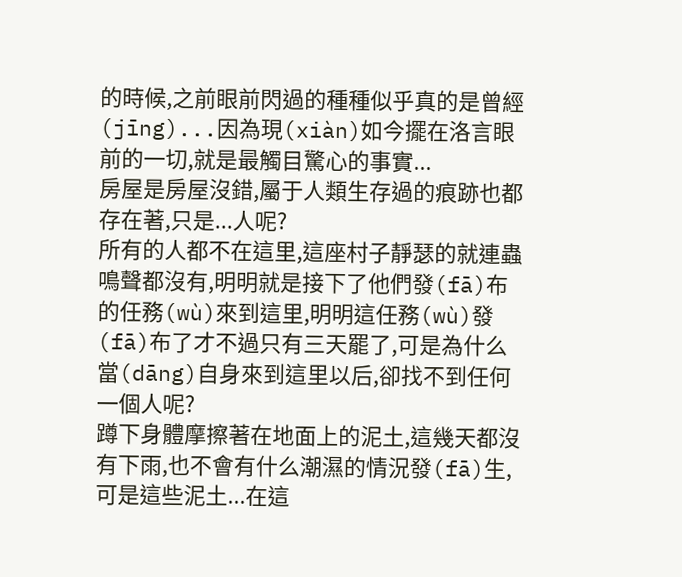的時候,之前眼前閃過的種種似乎真的是曾經(jīng)...因為現(xiàn)如今擺在洛言眼前的一切,就是最觸目驚心的事實...
房屋是房屋沒錯,屬于人類生存過的痕跡也都存在著,只是...人呢?
所有的人都不在這里,這座村子靜瑟的就連蟲鳴聲都沒有,明明就是接下了他們發(fā)布的任務(wù)來到這里,明明這任務(wù)發(fā)布了才不過只有三天罷了,可是為什么當(dāng)自身來到這里以后,卻找不到任何一個人呢?
蹲下身體摩擦著在地面上的泥土,這幾天都沒有下雨,也不會有什么潮濕的情況發(fā)生,可是這些泥土...在這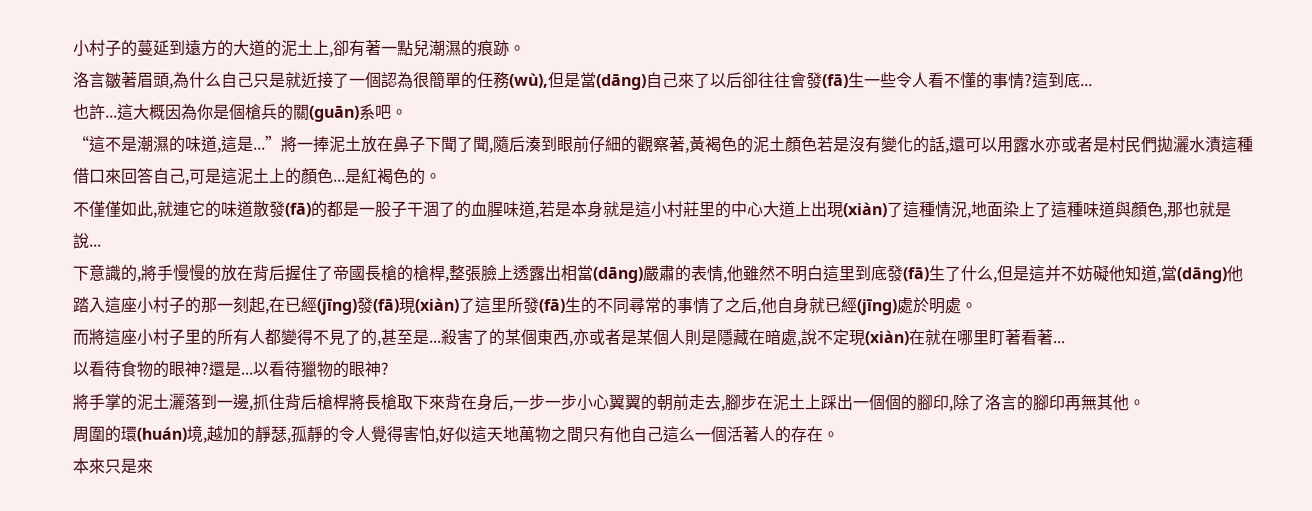小村子的蔓延到遠方的大道的泥土上,卻有著一點兒潮濕的痕跡。
洛言皺著眉頭,為什么自己只是就近接了一個認為很簡單的任務(wù),但是當(dāng)自己來了以后卻往往會發(fā)生一些令人看不懂的事情?這到底...
也許...這大概因為你是個槍兵的關(guān)系吧。
“這不是潮濕的味道,這是...”將一捧泥土放在鼻子下聞了聞,隨后湊到眼前仔細的觀察著,黃褐色的泥土顏色若是沒有變化的話,還可以用露水亦或者是村民們拋灑水漬這種借口來回答自己,可是這泥土上的顏色...是紅褐色的。
不僅僅如此,就連它的味道散發(fā)的都是一股子干涸了的血腥味道,若是本身就是這小村莊里的中心大道上出現(xiàn)了這種情況,地面染上了這種味道與顏色,那也就是說...
下意識的,將手慢慢的放在背后握住了帝國長槍的槍桿,整張臉上透露出相當(dāng)嚴肅的表情,他雖然不明白這里到底發(fā)生了什么,但是這并不妨礙他知道,當(dāng)他踏入這座小村子的那一刻起,在已經(jīng)發(fā)現(xiàn)了這里所發(fā)生的不同尋常的事情了之后,他自身就已經(jīng)處於明處。
而將這座小村子里的所有人都變得不見了的,甚至是...殺害了的某個東西,亦或者是某個人則是隱藏在暗處,說不定現(xiàn)在就在哪里盯著看著...
以看待食物的眼神?還是...以看待獵物的眼神?
將手掌的泥土灑落到一邊,抓住背后槍桿將長槍取下來背在身后,一步一步小心翼翼的朝前走去,腳步在泥土上踩出一個個的腳印,除了洛言的腳印再無其他。
周圍的環(huán)境,越加的靜瑟,孤靜的令人覺得害怕,好似這天地萬物之間只有他自己這么一個活著人的存在。
本來只是來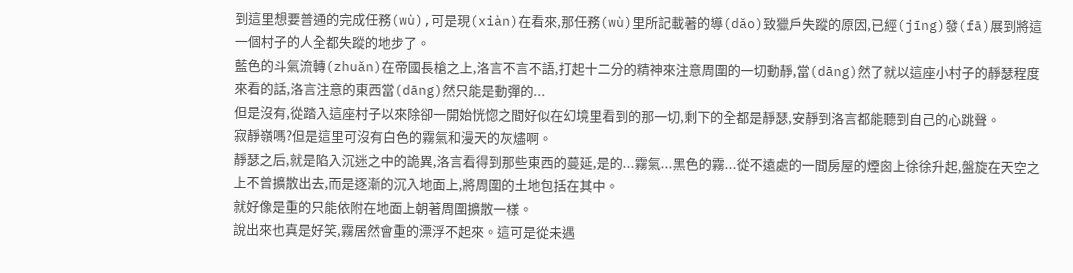到這里想要普通的完成任務(wù),可是現(xiàn)在看來,那任務(wù)里所記載著的導(dǎo)致獵戶失蹤的原因,已經(jīng)發(fā)展到將這一個村子的人全都失蹤的地步了。
藍色的斗氣流轉(zhuǎn)在帝國長槍之上,洛言不言不語,打起十二分的精神來注意周圍的一切動靜,當(dāng)然了就以這座小村子的靜瑟程度來看的話,洛言注意的東西當(dāng)然只能是動彈的...
但是沒有,從踏入這座村子以來除卻一開始恍惚之間好似在幻境里看到的那一切,剩下的全都是靜瑟,安靜到洛言都能聽到自己的心跳聲。
寂靜嶺嗎?但是這里可沒有白色的霧氣和漫天的灰燼啊。
靜瑟之后,就是陷入沉迷之中的詭異,洛言看得到那些東西的蔓延,是的...霧氣...黑色的霧...從不遠處的一間房屋的煙囪上徐徐升起,盤旋在天空之上不曾擴散出去,而是逐漸的沉入地面上,將周圍的土地包括在其中。
就好像是重的只能依附在地面上朝著周圍擴散一樣。
說出來也真是好笑,霧居然會重的漂浮不起來。這可是從未遇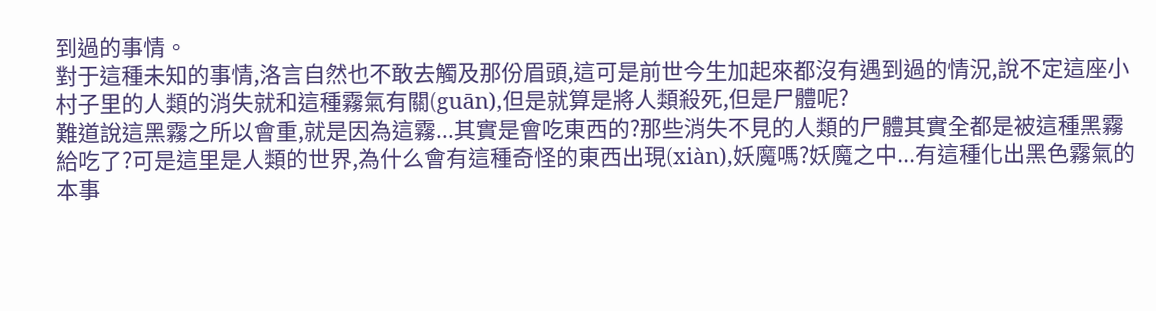到過的事情。
對于這種未知的事情,洛言自然也不敢去觸及那份眉頭,這可是前世今生加起來都沒有遇到過的情況,說不定這座小村子里的人類的消失就和這種霧氣有關(guān),但是就算是將人類殺死,但是尸體呢?
難道說這黑霧之所以會重,就是因為這霧...其實是會吃東西的?那些消失不見的人類的尸體其實全都是被這種黑霧給吃了?可是這里是人類的世界,為什么會有這種奇怪的東西出現(xiàn),妖魔嗎?妖魔之中...有這種化出黑色霧氣的本事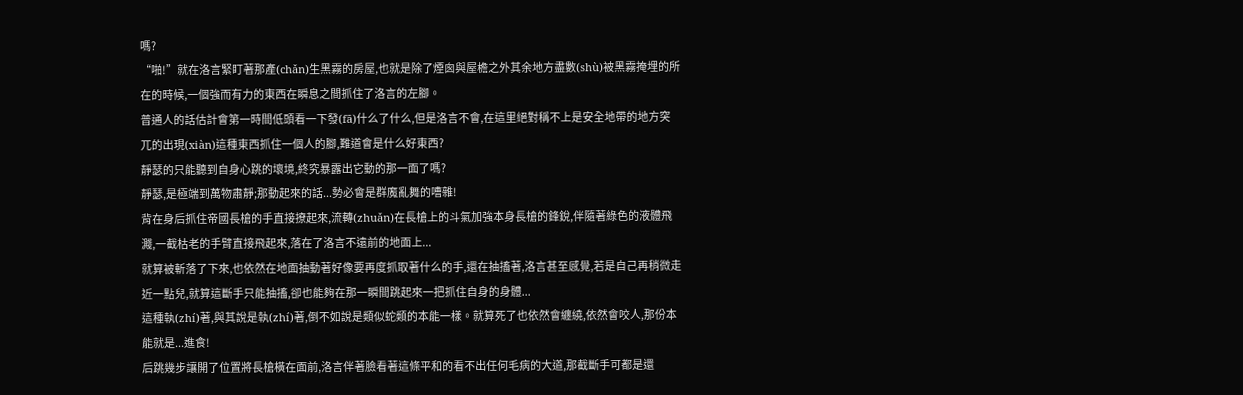嗎?
“啪!”就在洛言緊盯著那產(chǎn)生黑霧的房屋,也就是除了煙囪與屋檐之外其余地方盡數(shù)被黑霧掩埋的所在的時候,一個強而有力的東西在瞬息之間抓住了洛言的左腳。
普通人的話估計會第一時間低頭看一下發(fā)什么了什么,但是洛言不會,在這里絕對稱不上是安全地帶的地方突兀的出現(xiàn)這種東西抓住一個人的腳,難道會是什么好東西?
靜瑟的只能聽到自身心跳的壞境,終究暴露出它動的那一面了嗎?
靜瑟,是極端到萬物肅靜;那動起來的話...勢必會是群魔亂舞的嘈雜!
背在身后抓住帝國長槍的手直接撩起來,流轉(zhuǎn)在長槍上的斗氣加強本身長槍的鋒銳,伴隨著綠色的液體飛濺,一截枯老的手臂直接飛起來,落在了洛言不遠前的地面上...
就算被斬落了下來,也依然在地面抽動著好像要再度抓取著什么的手,還在抽搐著,洛言甚至感覺,若是自己再稍微走近一點兒,就算這斷手只能抽搐,卻也能夠在那一瞬間跳起來一把抓住自身的身體...
這種執(zhí)著,與其說是執(zhí)著,倒不如說是類似蛇類的本能一樣。就算死了也依然會纏繞,依然會咬人,那份本能就是...進食!
后跳幾步讓開了位置將長槍橫在面前,洛言伴著臉看著這條平和的看不出任何毛病的大道,那截斷手可都是還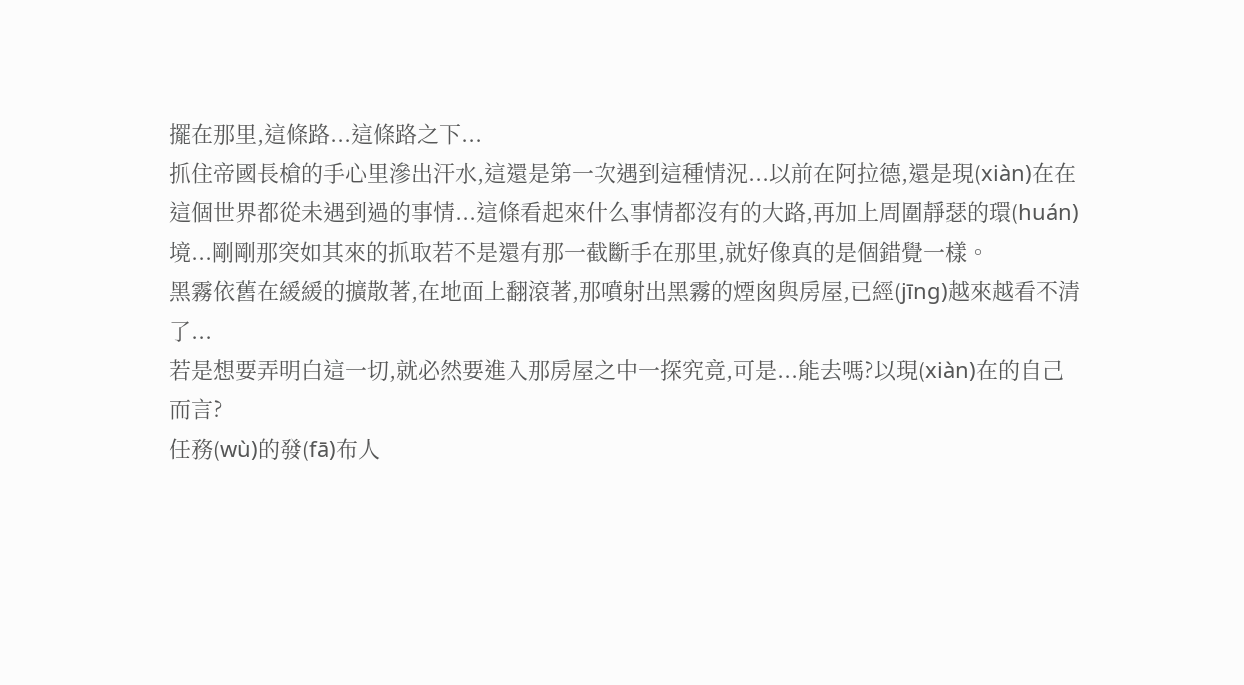擺在那里,這條路...這條路之下...
抓住帝國長槍的手心里滲出汗水,這還是第一次遇到這種情況...以前在阿拉德,還是現(xiàn)在在這個世界都從未遇到過的事情...這條看起來什么事情都沒有的大路,再加上周圍靜瑟的環(huán)境...剛剛那突如其來的抓取若不是還有那一截斷手在那里,就好像真的是個錯覺一樣。
黑霧依舊在緩緩的擴散著,在地面上翻滾著,那噴射出黑霧的煙囪與房屋,已經(jīng)越來越看不清了...
若是想要弄明白這一切,就必然要進入那房屋之中一探究竟,可是...能去嗎?以現(xiàn)在的自己而言?
任務(wù)的發(fā)布人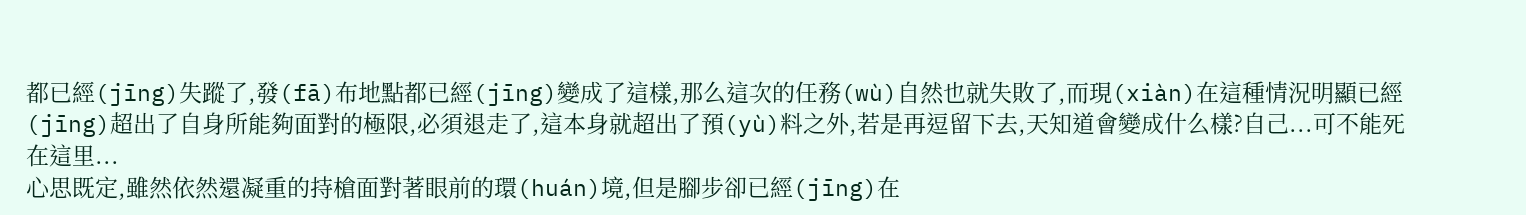都已經(jīng)失蹤了,發(fā)布地點都已經(jīng)變成了這樣,那么這次的任務(wù)自然也就失敗了,而現(xiàn)在這種情況明顯已經(jīng)超出了自身所能夠面對的極限,必須退走了,這本身就超出了預(yù)料之外,若是再逗留下去,天知道會變成什么樣?自己...可不能死在這里...
心思既定,雖然依然還凝重的持槍面對著眼前的環(huán)境,但是腳步卻已經(jīng)在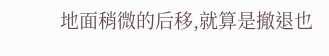地面稍微的后移,就算是撤退也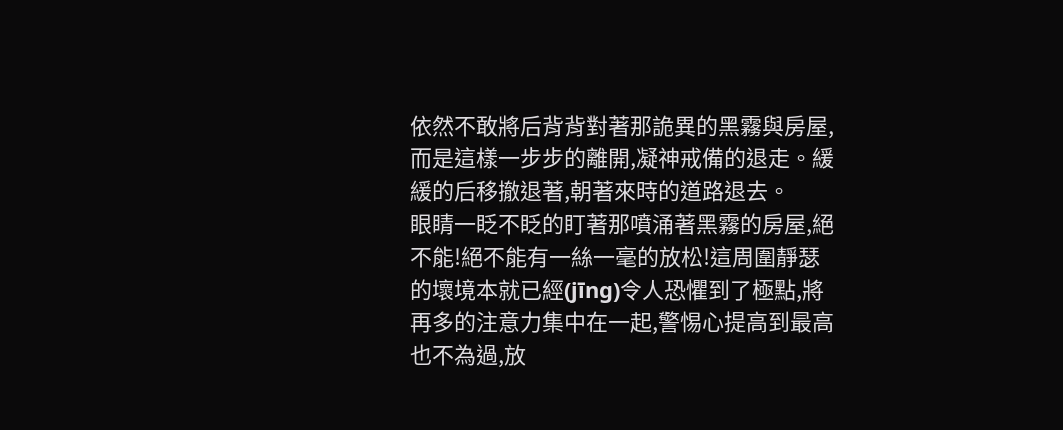依然不敢將后背背對著那詭異的黑霧與房屋,而是這樣一步步的離開,凝神戒備的退走。緩緩的后移撤退著,朝著來時的道路退去。
眼睛一眨不眨的盯著那噴涌著黑霧的房屋,絕不能!絕不能有一絲一毫的放松!這周圍靜瑟的壞境本就已經(jīng)令人恐懼到了極點,將再多的注意力集中在一起,警惕心提高到最高也不為過,放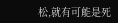松,就有可能是死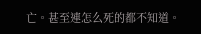亡。甚至連怎么死的都不知道。